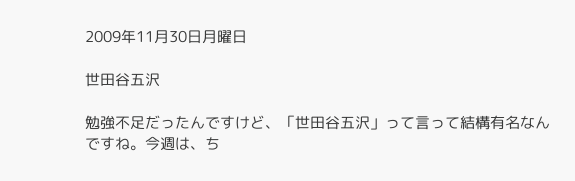2009年11月30日月曜日

世田谷五沢

勉強不足だったんですけど、「世田谷五沢」って言って結構有名なんですね。今週は、ち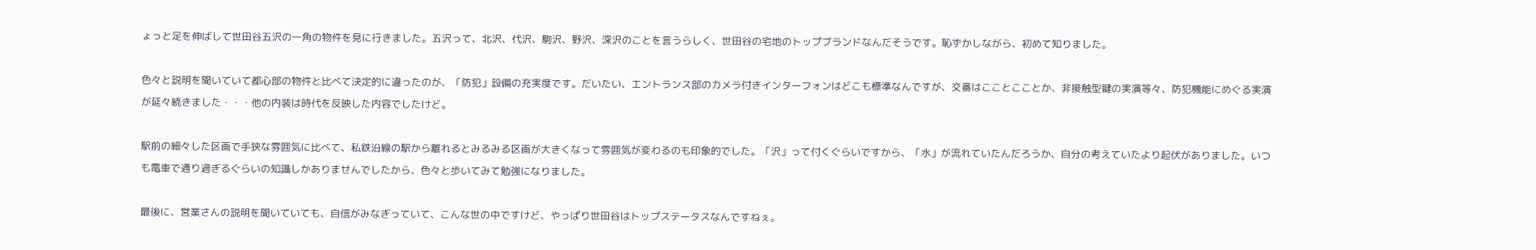ょっと足を伸ばして世田谷五沢の一角の物件を見に行きました。五沢って、北沢、代沢、駒沢、野沢、深沢のことを言うらしく、世田谷の宅地のトップブランドなんだそうです。恥ずかしながら、初めて知りました。

色々と説明を聞いていて都心部の物件と比べて決定的に違ったのが、「防犯」設備の充実度です。だいたい、エントランス部のカメラ付きインターフォンはどこも標準なんですが、交番はこことこことか、非接触型鍵の実演等々、防犯機能にめぐる実演が延々続きました・・・他の内装は時代を反映した内容でしたけど。

駅前の細々した区画で手狭な雰囲気に比べて、私鉄沿線の駅から離れるとみるみる区画が大きくなって雰囲気が変わるのも印象的でした。「沢」って付くぐらいですから、「水」が流れていたんだろうか、自分の考えていたより起伏がありました。いつも電車で通り過ぎるぐらいの知識しかありませんでしたから、色々と歩いてみて勉強になりました。

最後に、営業さんの説明を聞いていても、自信がみなぎっていて、こんな世の中ですけど、やっぱり世田谷はトップステータスなんですねぇ。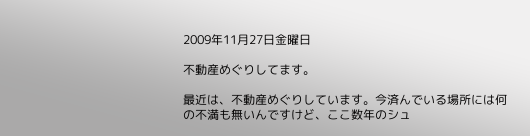2009年11月27日金曜日

不動産めぐりしてます。

最近は、不動産めぐりしています。今済んでいる場所には何の不満も無いんですけど、ここ数年のシュ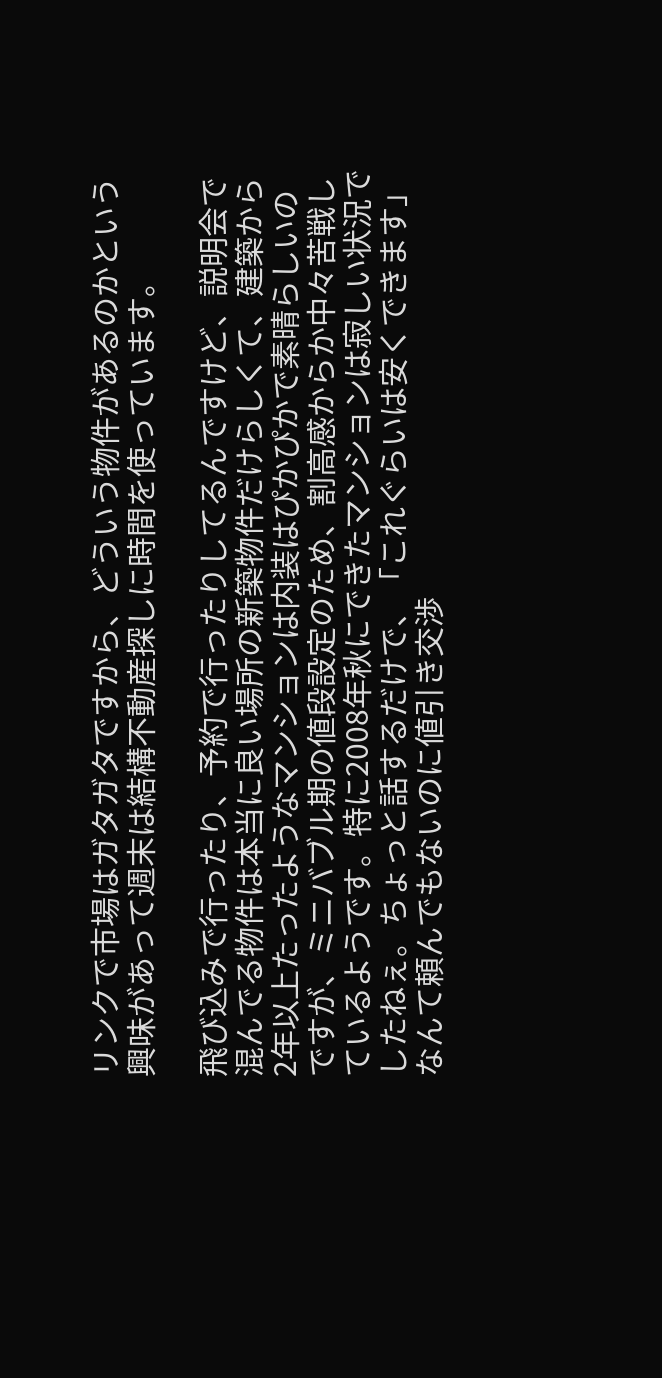リンクで市場はガタガタですから、どういう物件があるのかという興味があって週末は結構不動産探しに時間を使っています。

飛び込みで行ったり、予約で行ったりしてるんですけど、説明会で混んでる物件は本当に良い場所の新築物件だけらしくて、建築から2年以上たったようなマンションは内装はぴかぴかで素晴らしいのですが、ミニバブル期の値段設定のため、割高感からか中々苦戦しているようです。特に2008年秋にできたマンションは寂しい状況でしたねぇ。ちょっと話するだけで、「これぐらいは安くできます」なんて頼んでもないのに値引き交渉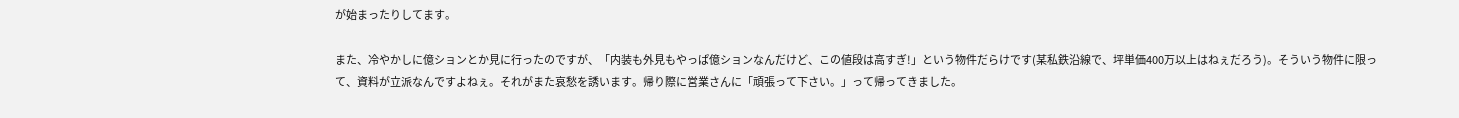が始まったりしてます。

また、冷やかしに億ションとか見に行ったのですが、「内装も外見もやっぱ億ションなんだけど、この値段は高すぎ!」という物件だらけです(某私鉄沿線で、坪単価400万以上はねぇだろう)。そういう物件に限って、資料が立派なんですよねぇ。それがまた哀愁を誘います。帰り際に営業さんに「頑張って下さい。」って帰ってきました。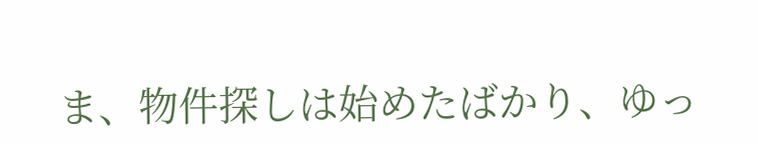ま、物件探しは始めたばかり、ゆっ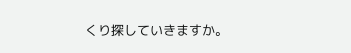くり探していきますか。